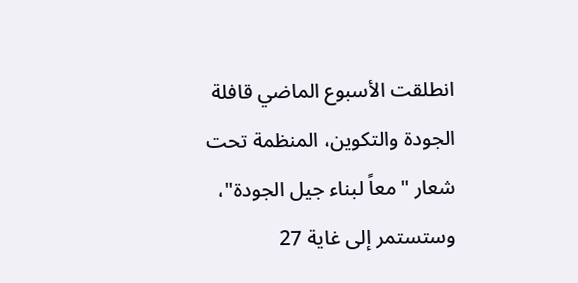انطلقت الأسبوع الماضي قافلة الجودة والتكوين، المنظمة تحت شعار "معاً لبناء جيل الجودة"، وستستمر إلى غاية 27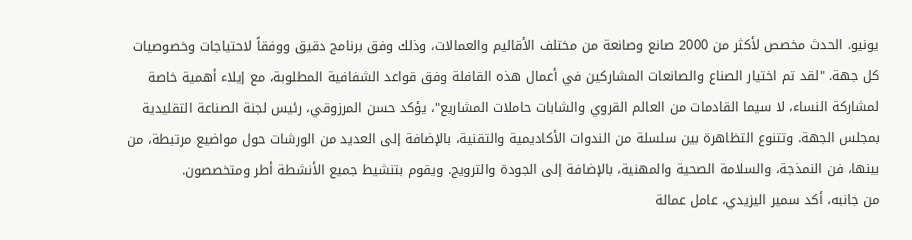يونيو. الحدث مخصص لأكثر من 2000 صانع وصانعة من مختلف الأقاليم والعمالات، وذلك وفق برنامج دقيق ووفقاً لاحتياجات وخصوصيات كل جهة. "لقد تم اختيار الصناع والصانعات المشاركين في أعمال هذه القافلة وفق قواعد الشفافية المطلوبة، مع إيلاء أهمية خاصة لمشاركة النساء، لا سيما القادمات من العالم القروي والشابات حاملات المشاريع"، يؤكد حسن المرزوقي، رئيس لجنة الصناعة التقليدية بمجلس الجهة. وتتنوع التظاهرة بين سلسلة من الندوات الأكاديمية والتقنية، بالإضافة إلى العديد من الورشات حول مواضيع مرتبطة، من بينها، فن النمذجة، والسلامة الصحية والمهنية، بالإضافة إلى الجودة والترويج. ويقوم بتنشيط جميع الأنشطة أطر ومتخصصون.
من جانبه، أكد سمير اليزيدي، عامل عمالة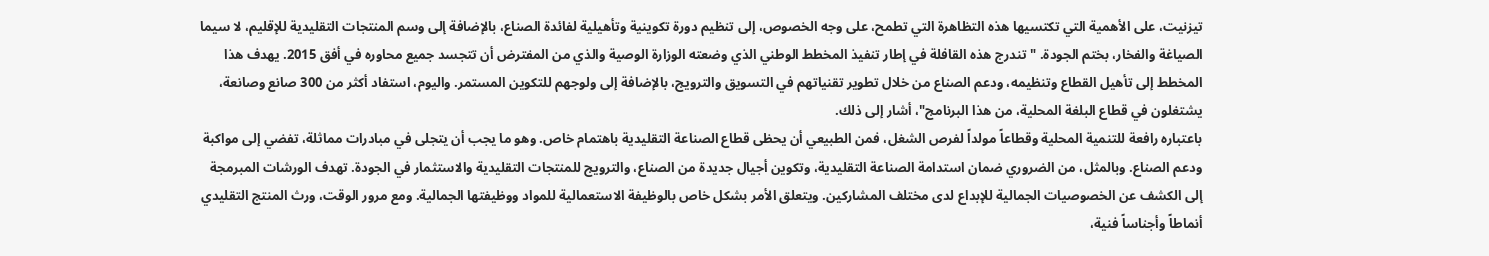تيزنيت، على الأهمية التي تكتسيها هذه التظاهرة التي تطمح، على وجه الخصوص، إلى تنظيم دورة تكوينية وتأهيلية لفائدة الصناع، بالإضافة إلى وسم المنتجات التقليدية للإقليم، لا سيما الصياغة والفخار، بختم الجودة. "تندرج هذه القافلة في إطار تنفيذ المخطط الوطني الذي وضعته الوزارة الوصية والذي من المفترض أن تتجسد جميع محاوره في أفق 2015. يهدف هذا المخطط إلى تأهيل القطاع وتنظيمه، ودعم الصناع من خلال تطوير تقنياتهم في التسويق والترويج، بالإضافة إلى ولوجهم للتكوين المستمر. واليوم، استفاد أكثر من 300 صانع وصانعة، يشتغلون في قطاع البلغة المحلية، من هذا البرنامج"، أشار إلى ذلك.
باعتباره رافعة للتنمية المحلية وقطاعاً مولداً لفرص الشغل، فمن الطبيعي أن يحظى قطاع الصناعة التقليدية باهتمام خاص. وهو ما يجب أن يتجلى في مبادرات مماثلة، تفضي إلى مواكبة ودعم الصناع. وبالمثل، من الضروري ضمان استدامة الصناعة التقليدية، وتكوين أجيال جديدة من الصناع، والترويج للمنتجات التقليدية والاستثمار في الجودة. تهدف الورشات المبرمجة إلى الكشف عن الخصوصيات الجمالية للإبداع لدى مختلف المشاركين. ويتعلق الأمر بشكل خاص بالوظيفة الاستعمالية للمواد ووظيفتها الجمالية. ومع مرور الوقت، ورث المنتج التقليدي أنماطاً وأجناساً فنية،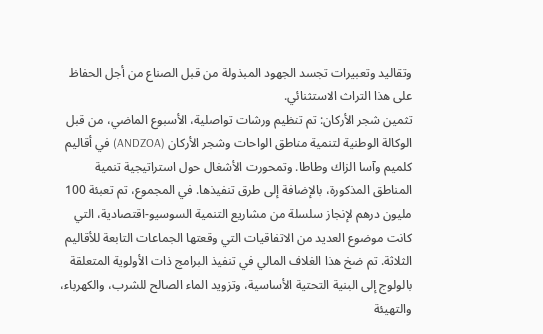وتقاليد وتعبيرات تجسد الجهود المبذولة من قبل الصناع من أجل الحفاظ على هذا التراث الاستثنائي.
تثمين شجر الأركان: تم تنظيم ورشات تواصلية، الأسبوع الماضي، من قبل الوكالة الوطنية لتنمية مناطق الواحات وشجر الأركان (ANDZOA) في أقاليم كلميم وآسا الزاك وطاطا. وتمحورت الأشغال حول استراتيجية تنمية المناطق المذكورة، بالإضافة إلى طرق تنفيذها. في المجموع، تم تعبئة 100 مليون درهم لإنجاز سلسلة من مشاريع التنمية السوسيو-اقتصادية، التي كانت موضوع العديد من الاتفاقيات التي وقعتها الجماعات التابعة للأقاليم الثلاثة. تم ضخ هذا الغلاف المالي في تنفيذ البرامج ذات الأولوية المتعلقة بالولوج إلى البنية التحتية الأساسية، وتزويد الماء الصالح للشرب، والكهرباء، والتهيئة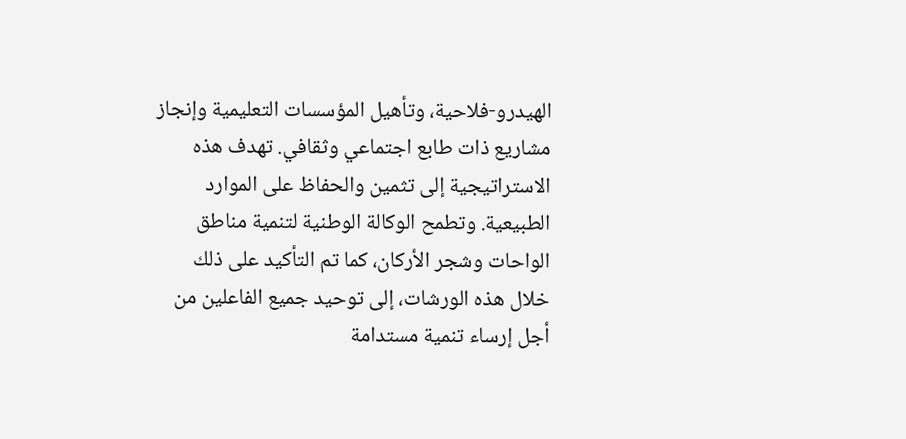الهيدرو-فلاحية، وتأهيل المؤسسات التعليمية وإنجاز مشاريع ذات طابع اجتماعي وثقافي. تهدف هذه الاستراتيجية إلى تثمين والحفاظ على الموارد الطبيعية. وتطمح الوكالة الوطنية لتنمية مناطق الواحات وشجر الأركان، كما تم التأكيد على ذلك خلال هذه الورشات، إلى توحيد جميع الفاعلين من أجل إرساء تنمية مستدامة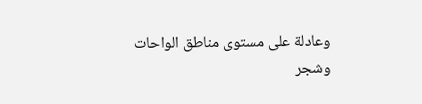وعادلة على مستوى مناطق الواحات وشجر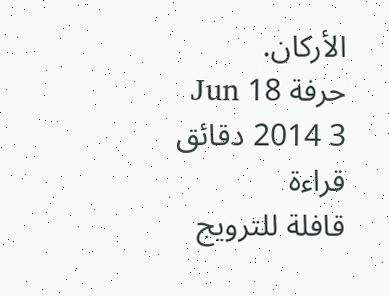الأركان.
حرفة 18 Jun 2014 3 دقائق قراءة
قافلة للترويج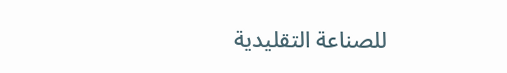للصناعة التقليدية